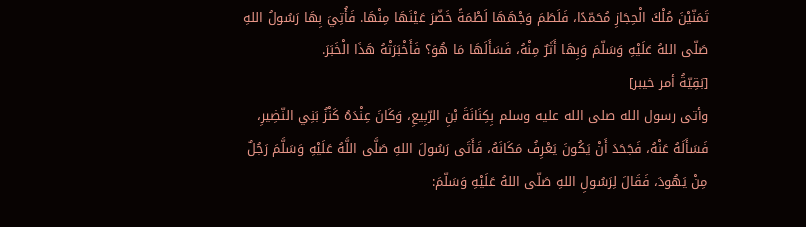تَمَنّيْنَ مُلْكَ الْحِجَازِ مُحَمّدًا، فَلَطَمَ وَجْهَهَا لَطْمَةً خَضّرَ عَيْنَهَا مِنْهَا. فَأُتِيَ بِهَا رَسُولُ اللهِ صَلّى اللهُ عَلَيْهِ وَسَلّمَ وَبِهَا أَثَرٌ مِنْهُ، فَسَأَلَهَا مَا هُوَ؟ فَأَخْبَرَتْهُ هَذَا الْخَبَرَ.
[بَقِيّةُ أمر خيبر]
وأتى رسول الله صلى الله عليه وسلم بِكِنَانَةَ بْنِ الرّبِيعِ، وَكَانَ عِنْدَهُ كَنْزُ بَنِي النّضِيرِ، فَسَأَلَهُ عَنْهُ، فَجَحَدَ أَنْ يَكُونَ يَعْرِفُ مَكَانَهُ، فَأَتَى رَسُولَ اللهِ صَلَّى اللَّهُ عَلَيْهِ وَسَلَّمَ رَجُلٌ مِنْ يَهُودَ، فَقَالَ لِرَسُولِ اللهِ صَلّى اللهُ عَلَيْهِ وَسَلّمَ: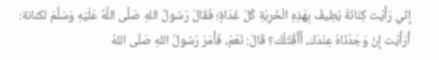إنّي رَأَيْت كِنَانَةَ يُطِيفُ بِهَذِهِ الْخَرِبَةِ كُلّ غَدَاةٍ؛ فَقَالَ رَسُولُ اللهِ صَلَّى اللَّهُ عَلَيْهِ وَسَلَّمَ لكنانة: أَرَأَيْت إنْ وَجَدْنَاهُ عِنْدَك، أَأَقْتُلُك؟ قَالَ: نَعَمْ، فَأَمَرَ رَسُولُ اللهِ صَلّى اللهُ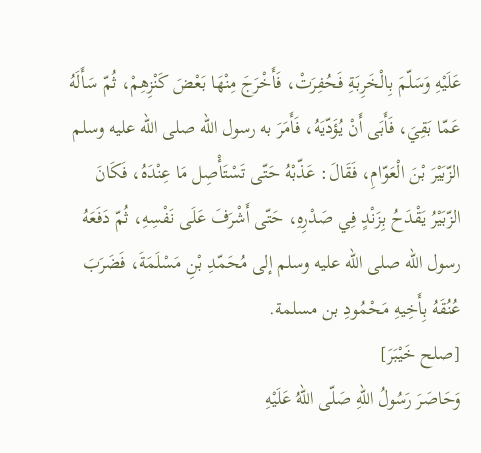عَلَيْهِ وَسَلّمَ بِالْخَرِبَةِ فَحُفِرَتْ، فَأَخْرَجَ مِنْهَا بَعْضَ كَنْزِهِمْ، ثُمّ سَأَلَهُ عَمّا بَقِيَ، فَأَبَى أَنْ يُؤَدّيَهُ، فَأَمَرَ به رسول الله صلى الله عليه وسلم الزّبَيْرَ بْنَ الْعَوّامِ، فَقَالَ: عَذّبْهُ حَتّى تَسْتَأْصِل مَا عِنْدَهُ، فَكَانَ الزّبَيْرُ يَقْدَحُ بِزَنْدٍ فِي صَدْرِهِ، حَتّى أَشْرَفَ عَلَى نَفْسِهِ، ثُمّ دَفَعَهُ رسول الله صلى الله عليه وسلم إلى مُحَمّدِ بْنِ مَسْلَمَةَ، فَضَرَبَ عُنُقَهُ بِأَخِيهِ مَحْمُودِ بن مسلمة.
[صلح خَيْبَرَ]
وَحَاصَرَ رَسُولُ اللهِ صَلّى اللهُ عَلَيْهِ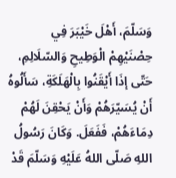وَسَلّمَ، أَهْلَ خَيْبَرَ فِي حِصْنَيْهِمْ الْوَطِيحِ وَالسّلَالِمِ، حَتّى إذَا أَيْقَنُوا بِالْهَلَكَةِ، سَأَلُوهُ أَنْ يُسَيّرَهُمْ وَأَنْ يَحْقِنَ لَهُمْ دِمَاءَهُمْ، فَفَعَلَ. وَكَانَ رَسُولُ اللهِ صَلّى اللهُ عَلَيْهِ وَسَلّمَ قَدْ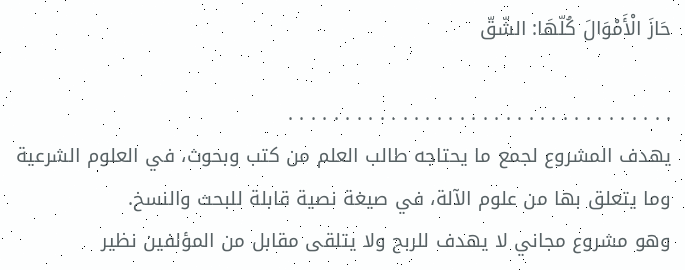حَازَ الْأَمْوَالَ كُلّهَا: الشّقّ

. . . . . . . . . . . . . . . . . . . . . . . . . . . . . . . . . .
يهدف المشروع لجمع ما يحتاجه طالب العلم من كتب وبحوث، في العلوم الشرعية وما يتعلق بها من علوم الآلة، في صيغة نصية قابلة للبحث والنسخ.
وهو مشروع مجاني لا يهدف للربح ولا يتلقى مقابل من المؤلفين نظير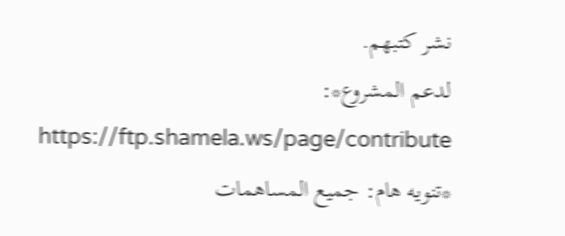نشر كتبهم.
لدعم المشروع*: https://ftp.shamela.ws/page/contribute
*تنويه هام: جميع المساهمات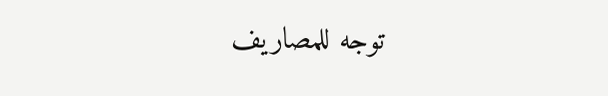توجه للمصاريف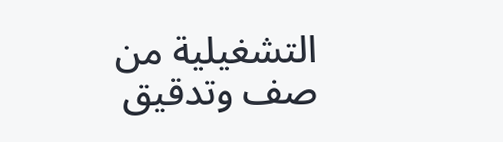التشغيلية من صف وتدقيق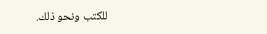للكتب ونحو ذلك.